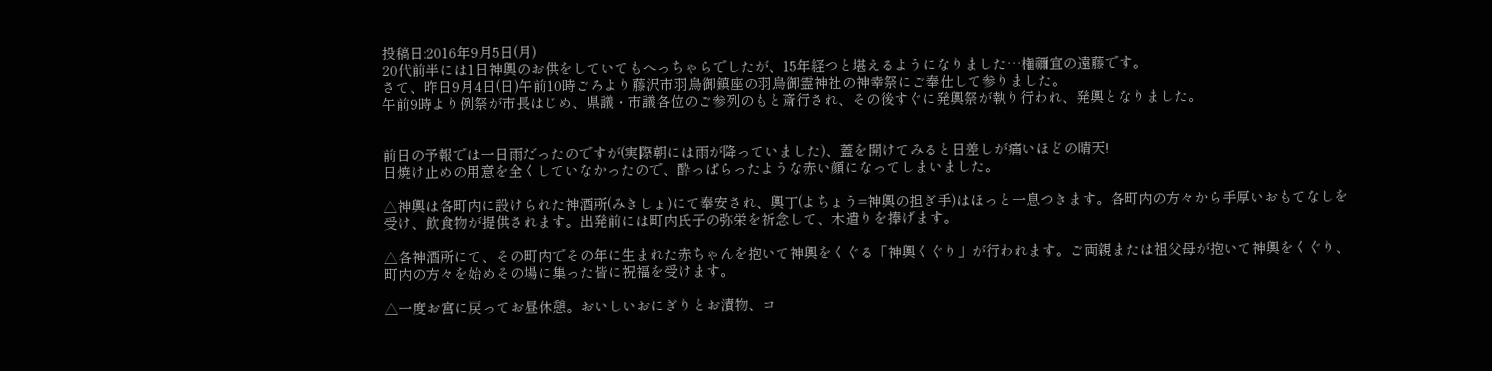投稿日:2016年9月5日(月)
20代前半には1日神輿のお供をしていてもへっちゃらでしたが、15年経つと堪えるようになりました…権禰宜の遠藤です。
さて、昨日9月4日(日)午前10時ごろより藤沢市羽鳥御鎮座の羽鳥御霊神社の神幸祭にご奉仕して参りました。
午前9時より例祭が市長はじめ、県議・市議各位のご参列のもと斎行され、その後すぐに発輿祭が執り行われ、発輿となりました。


前日の予報では一日雨だったのですが(実際朝には雨が降っていました)、蓋を開けてみると日差しが痛いほどの晴天!
日焼け止めの用意を全くしていなかったので、酔っぱらったような赤い顔になってしまいました。

△神輿は各町内に設けられた神酒所(みきしょ)にて奉安され、輿丁(よちょう=神輿の担ぎ手)はほっと一息つきます。各町内の方々から手厚いおもてなしを受け、飲食物が提供されます。出発前には町内氏子の弥栄を祈念して、木遣りを捧げます。

△各神酒所にて、その町内でその年に生まれた赤ちゃんを抱いて神輿をくぐる「神輿くぐり」が行われます。ご両親または祖父母が抱いて神輿をくぐり、町内の方々を始めその場に集った皆に祝福を受けます。

△一度お宮に戻ってお昼休憩。おいしいおにぎりとお漬物、コ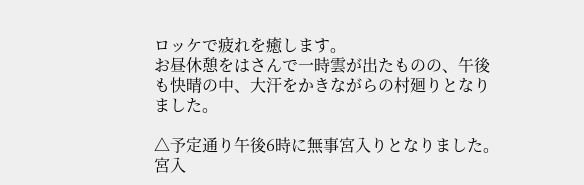ロッケで疲れを癒します。
お昼休憩をはさんで一時雲が出たものの、午後も快晴の中、大汗をかきながらの村廻りとなりました。

△予定通り午後6時に無事宮入りとなりました。宮入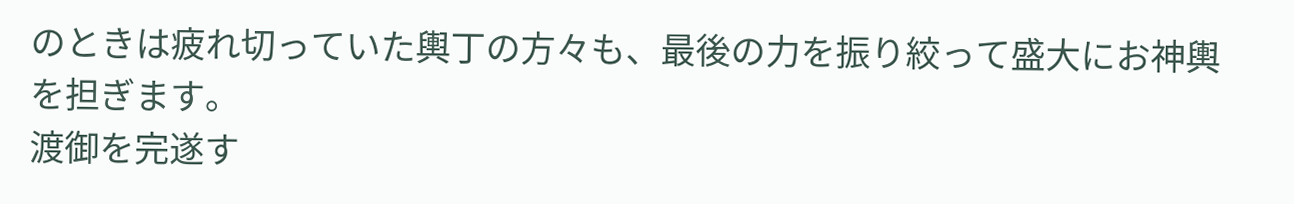のときは疲れ切っていた輿丁の方々も、最後の力を振り絞って盛大にお神輿を担ぎます。
渡御を完遂す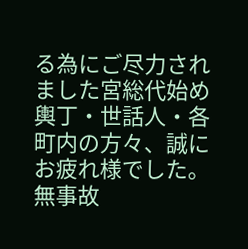る為にご尽力されました宮総代始め輿丁・世話人・各町内の方々、誠にお疲れ様でした。
無事故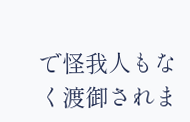で怪我人もなく渡御されま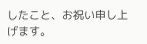したこと、お祝い申し上げます。